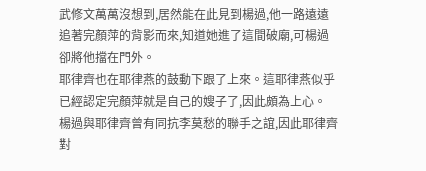武修文萬萬沒想到,居然能在此見到楊過,他一路遠遠追著完顏萍的背影而來,知道她進了這間破廟,可楊過卻將他擋在門外。
耶律齊也在耶律燕的鼓動下跟了上來。這耶律燕似乎已經認定完顏萍就是自己的嫂子了,因此頗為上心。
楊過與耶律齊曾有同抗李莫愁的聯手之誼,因此耶律齊對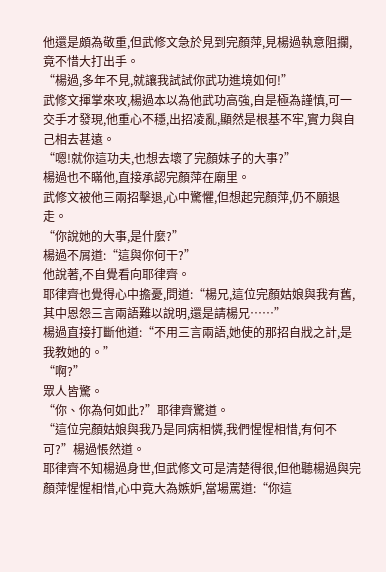他還是頗為敬重,但武修文急於見到完顏萍,見楊過執意阻攔,竟不惜大打出手。
“楊過,多年不見,就讓我試試你武功進境如何!”
武修文揮掌來攻,楊過本以為他武功高強,自是極為謹慎,可一交手才發現,他重心不穩,出招凌亂,顯然是根基不牢,實力與自己相去甚遠。
“嗯!就你這功夫,也想去壞了完顏妹子的大事?”
楊過也不瞞他,直接承認完顏萍在廟里。
武修文被他三兩招擊退,心中驚懼,但想起完顏萍,仍不願退走。
“你說她的大事,是什麼?”
楊過不屑道:“這與你何干?”
他說著,不自覺看向耶律齊。
耶律齊也覺得心中擔憂,問道:“楊兄,這位完顏姑娘與我有舊,其中恩怨三言兩語難以說明,還是請楊兄……”
楊過直接打斷他道:“不用三言兩語,她使的那招自戕之計,是我教她的。”
“啊?”
眾人皆驚。
“你、你為何如此?”耶律齊驚道。
“這位完顏姑娘與我乃是同病相憐,我們惺惺相惜,有何不可?”楊過悵然道。
耶律齊不知楊過身世,但武修文可是清楚得很,但他聽楊過與完顏萍惺惺相惜,心中竟大為嫉妒,當場罵道:“你這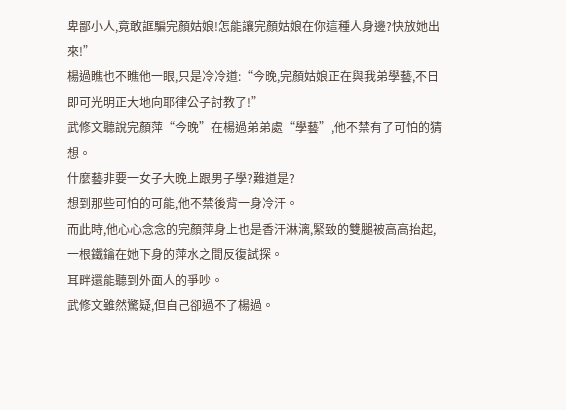卑鄙小人,竟敢誆騙完顏姑娘!怎能讓完顏姑娘在你這種人身邊?快放她出來!”
楊過瞧也不瞧他一眼,只是冷冷道:“今晚,完顏姑娘正在與我弟學藝,不日即可光明正大地向耶律公子討教了!”
武修文聽說完顏萍“今晚”在楊過弟弟處“學藝”,他不禁有了可怕的猜想。
什麼藝非要一女子大晚上跟男子學?難道是?
想到那些可怕的可能,他不禁後背一身冷汗。
而此時,他心心念念的完顏萍身上也是香汗淋漓,緊致的雙腿被高高抬起,一根鐵鑰在她下身的萍水之間反復試探。
耳畔還能聽到外面人的爭吵。
武修文雖然驚疑,但自己卻過不了楊過。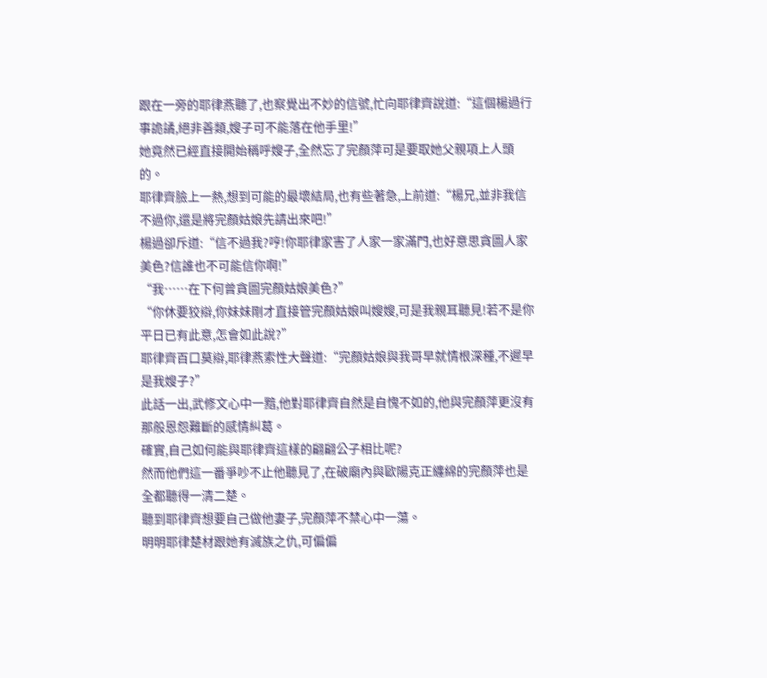跟在一旁的耶律燕聽了,也察覺出不妙的信號,忙向耶律齊說道:“這個楊過行事詭譎,絕非善類,嫂子可不能落在他手里!”
她竟然已經直接開始稱呼嫂子,全然忘了完顏萍可是要取她父親項上人頭的。
耶律齊臉上一熱,想到可能的最壞結局,也有些著急,上前道:“楊兄,並非我信不過你,還是將完顏姑娘先請出來吧!”
楊過卻斥道:“信不過我?哼!你耶律家害了人家一家滿門,也好意思貪圖人家美色?信誰也不可能信你啊!”
“我……在下何曾貪圖完顏姑娘美色?”
“你休要狡辯,你妹妹剛才直接管完顏姑娘叫嫂嫂,可是我親耳聽見!若不是你平日已有此意,怎會如此說?”
耶律齊百口莫辯,耶律燕索性大聲道:“完顏姑娘與我哥早就情根深種,不遲早是我嫂子?”
此話一出,武修文心中一黯,他對耶律齊自然是自愧不如的,他與完顏萍更沒有那般恩怨難斷的感情糾葛。
確實,自己如何能與耶律齊這樣的翩翩公子相比呢?
然而他們這一番爭吵不止他聽見了,在破廟內與歐陽克正纏綿的完顏萍也是全都聽得一清二楚。
聽到耶律齊想要自己做他妻子,完顏萍不禁心中一蕩。
明明耶律楚材跟她有滅族之仇,可偏偏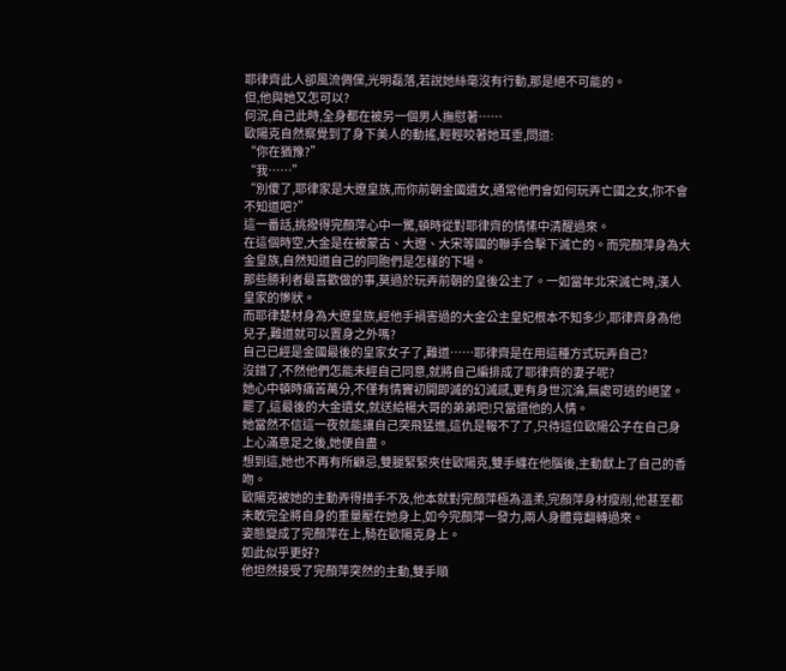耶律齊此人卻風流倜儻,光明磊落,若說她絲毫沒有行動,那是絕不可能的。
但,他與她又怎可以?
何況,自己此時,全身都在被另一個男人撫慰著……
歐陽克自然察覺到了身下美人的動搖,輕輕咬著她耳垂,問道:
“你在猶豫?”
“我……”
“別傻了,耶律家是大遼皇族,而你前朝金國遺女,通常他們會如何玩弄亡國之女,你不會不知道吧?”
這一番話,挑撥得完顏萍心中一驚,頓時從對耶律齊的情愫中清醒過來。
在這個時空,大金是在被蒙古、大遼、大宋等國的聯手合擊下滅亡的。而完顏萍身為大金皇族,自然知道自己的同胞們是怎樣的下場。
那些勝利者最喜歡做的事,莫過於玩弄前朝的皇後公主了。一如當年北宋滅亡時,漢人皇家的慘狀。
而耶律楚材身為大遼皇族,經他手禍害過的大金公主皇妃根本不知多少,耶律齊身為他兒子,難道就可以置身之外嗎?
自己已經是金國最後的皇家女子了,難道……耶律齊是在用這種方式玩弄自己?
沒錯了,不然他們怎能未經自己同意,就將自己編排成了耶律齊的妻子呢?
她心中頓時痛苦萬分,不僅有情竇初開即滅的幻滅感,更有身世沉淪,無處可逃的絕望。
罷了,這最後的大金遺女,就送給楊大哥的弟弟吧!只當還他的人情。
她當然不信這一夜就能讓自己突飛猛進,這仇是報不了了,只待這位歐陽公子在自己身上心滿意足之後,她便自盡。
想到這,她也不再有所顧忌,雙腿緊緊夾住歐陽克,雙手纏在他腦後,主動獻上了自己的香吻。
歐陽克被她的主動弄得措手不及,他本就對完顏萍極為溫柔,完顏萍身材瘦削,他甚至都未敢完全將自身的重量壓在她身上,如今完顏萍一發力,兩人身體竟翻轉過來。
姿態變成了完顏萍在上,騎在歐陽克身上。
如此似乎更好?
他坦然接受了完顏萍突然的主動,雙手順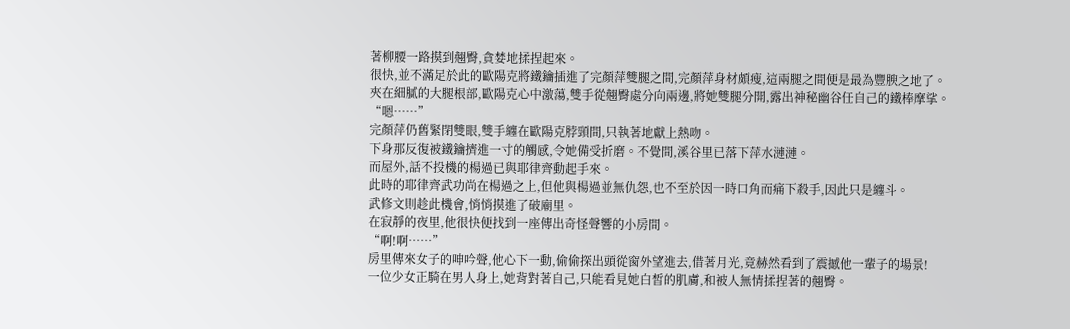著柳腰一路摸到翹臀,貪婪地揉捏起來。
很快,並不滿足於此的歐陽克將鐵鑰插進了完顏萍雙腿之間,完顏萍身材頗瘦,這兩腿之間便是最為豐腴之地了。
夾在細膩的大腿根部,歐陽克心中激蕩,雙手從翹臀處分向兩邊,將她雙腿分開,露出神秘幽谷任自己的鐵棒摩挲。
“嗯……”
完顏萍仍舊緊閉雙眼,雙手纏在歐陽克脖頸間,只執著地獻上熱吻。
下身那反復被鐵鑰擠進一寸的觸感,令她備受折磨。不覺間,溪谷里已落下萍水漣漣。
而屋外,話不投機的楊過已與耶律齊動起手來。
此時的耶律齊武功尚在楊過之上,但他與楊過並無仇怨,也不至於因一時口角而痛下殺手,因此只是纏斗。
武修文則趁此機會,悄悄摸進了破廟里。
在寂靜的夜里,他很快便找到一座傳出奇怪聲響的小房間。
“啊!啊……”
房里傳來女子的呻吟聲,他心下一動,偷偷探出頭從窗外望進去,借著月光,竟赫然看到了震撼他一輩子的場景!
一位少女正騎在男人身上,她背對著自己,只能看見她白皙的肌膚,和被人無情揉捏著的翹臀。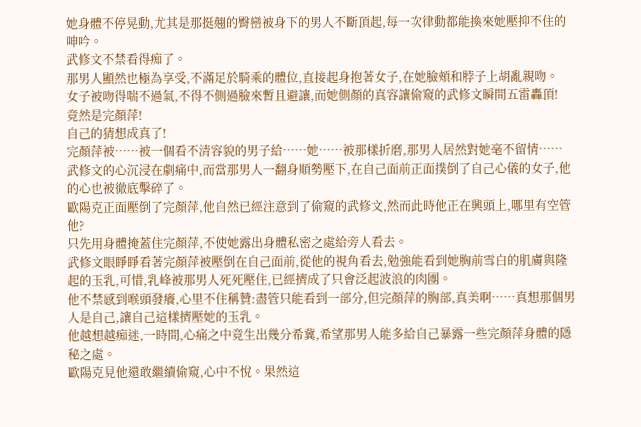她身體不停晃動,尤其是那挺翹的臀巒被身下的男人不斷頂起,每一次律動都能換來她壓抑不住的呻吟。
武修文不禁看得痴了。
那男人顯然也極為享受,不滿足於騎乘的體位,直接起身抱著女子,在她臉頰和脖子上胡亂親吻。
女子被吻得喘不過氣,不得不側過臉來暫且避讓,而她側顏的真容讓偷窺的武修文瞬間五雷轟頂!
竟然是完顏萍!
自己的猜想成真了!
完顏萍被……被一個看不清容貌的男子給……她……被那樣折磨,那男人居然對她毫不留情……
武修文的心沉浸在劇痛中,而當那男人一翻身順勢壓下,在自己面前正面撲倒了自己心儀的女子,他的心也被徹底擊碎了。
歐陽克正面壓倒了完顏萍,他自然已經注意到了偷窺的武修文,然而此時他正在興頭上,哪里有空管他?
只先用身體掩蓋住完顏萍,不使她露出身體私密之處給旁人看去。
武修文眼睜睜看著完顏萍被壓倒在自己面前,從他的視角看去,勉強能看到她胸前雪白的肌膚與隆起的玉乳,可惜,乳峰被那男人死死壓住,已經擠成了只會泛起波浪的肉團。
他不禁感到喉頭發癢,心里不住稱贊:盡管只能看到一部分,但完顏萍的胸部,真美啊……真想那個男人是自己,讓自己這樣擠壓她的玉乳。
他越想越痴迷,一時間,心痛之中竟生出幾分希冀,希望那男人能多給自己暴露一些完顏萍身體的隱秘之處。
歐陽克見他還敢繼續偷窺,心中不悅。果然這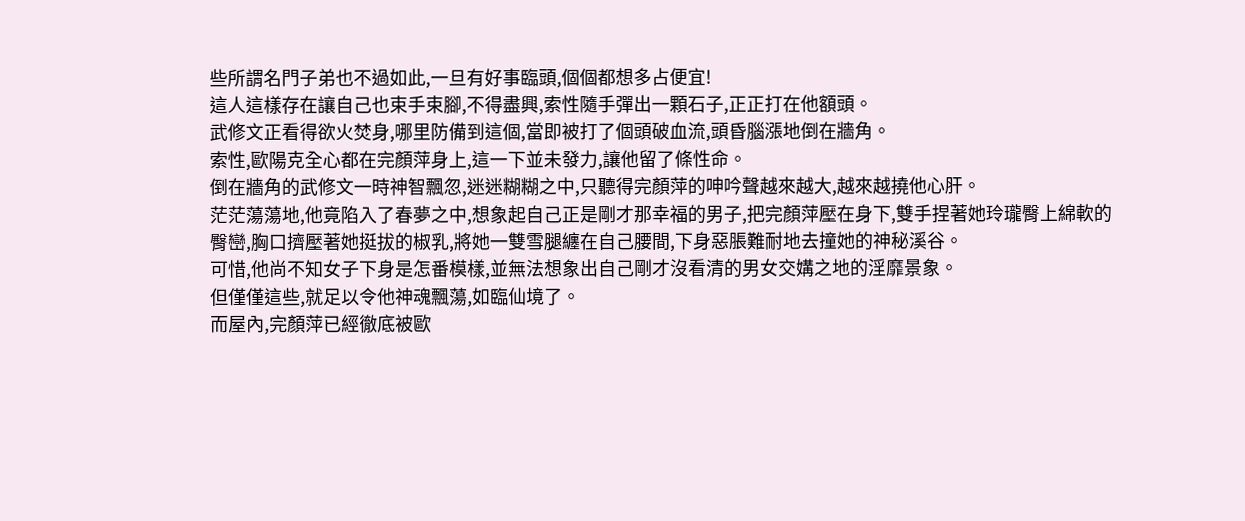些所謂名門子弟也不過如此,一旦有好事臨頭,個個都想多占便宜!
這人這樣存在讓自己也束手束腳,不得盡興,索性隨手彈出一顆石子,正正打在他額頭。
武修文正看得欲火焚身,哪里防備到這個,當即被打了個頭破血流,頭昏腦漲地倒在牆角。
索性,歐陽克全心都在完顏萍身上,這一下並未發力,讓他留了條性命。
倒在牆角的武修文一時神智飄忽,迷迷糊糊之中,只聽得完顏萍的呻吟聲越來越大,越來越撓他心肝。
茫茫蕩蕩地,他竟陷入了春夢之中,想象起自己正是剛才那幸福的男子,把完顏萍壓在身下,雙手捏著她玲瓏臀上綿軟的臀巒,胸口擠壓著她挺拔的椒乳,將她一雙雪腿纏在自己腰間,下身惡脹難耐地去撞她的神秘溪谷。
可惜,他尚不知女子下身是怎番模樣,並無法想象出自己剛才沒看清的男女交媾之地的淫靡景象。
但僅僅這些,就足以令他神魂飄蕩,如臨仙境了。
而屋內,完顏萍已經徹底被歐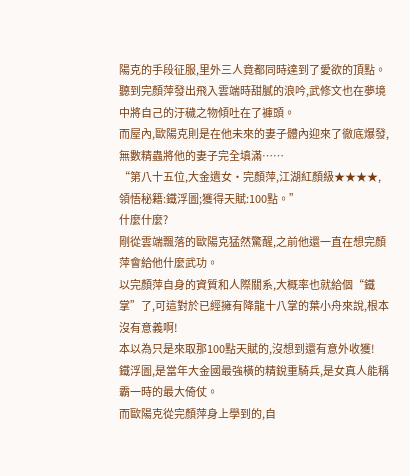陽克的手段征服,里外三人竟都同時達到了愛欲的頂點。
聽到完顏萍發出飛入雲端時甜膩的浪吟,武修文也在夢境中將自己的汙穢之物傾吐在了褲頭。
而屋內,歐陽克則是在他未來的妻子體內迎來了徹底爆發,無數精蟲將他的妻子完全填滿……
“第八十五位,大金遺女·完顏萍,江湖紅顏級★★★★,領悟秘籍:鐵浮圖;獲得天賦:100點。”
什麼什麼?
剛從雲端飄落的歐陽克猛然驚醒,之前他還一直在想完顏萍會給他什麼武功。
以完顏萍自身的資質和人際關系,大概率也就給個“鐵掌”了,可這對於已經擁有降龍十八掌的葉小舟來說,根本沒有意義啊!
本以為只是來取那100點天賦的,沒想到還有意外收獲!
鐵浮圖,是當年大金國最強橫的精銳重騎兵,是女真人能稱霸一時的最大倚仗。
而歐陽克從完顏萍身上學到的,自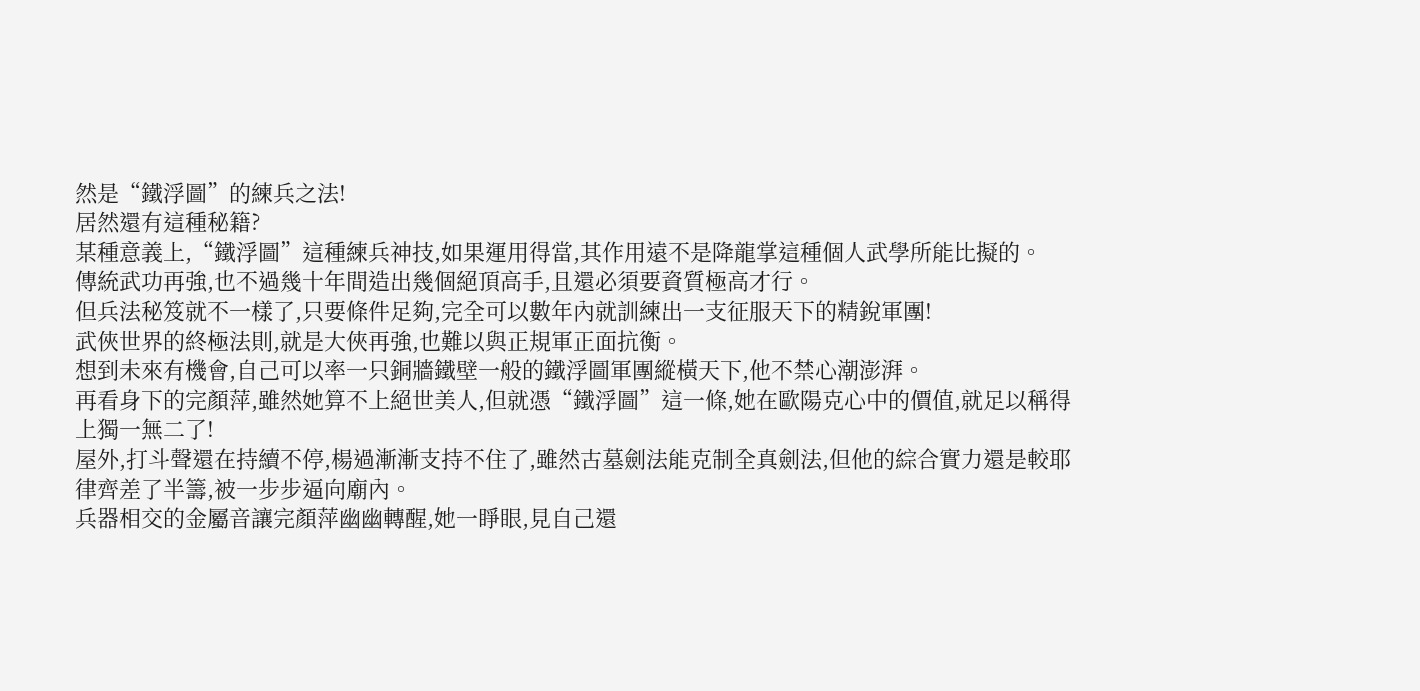然是“鐵浮圖”的練兵之法!
居然還有這種秘籍?
某種意義上,“鐵浮圖”這種練兵神技,如果運用得當,其作用遠不是降龍掌這種個人武學所能比擬的。
傳統武功再強,也不過幾十年間造出幾個絕頂高手,且還必須要資質極高才行。
但兵法秘笈就不一樣了,只要條件足夠,完全可以數年內就訓練出一支征服天下的精銳軍團!
武俠世界的終極法則,就是大俠再強,也難以與正規軍正面抗衡。
想到未來有機會,自己可以率一只銅牆鐵壁一般的鐵浮圖軍團縱橫天下,他不禁心潮澎湃。
再看身下的完顏萍,雖然她算不上絕世美人,但就憑“鐵浮圖”這一條,她在歐陽克心中的價值,就足以稱得上獨一無二了!
屋外,打斗聲還在持續不停,楊過漸漸支持不住了,雖然古墓劍法能克制全真劍法,但他的綜合實力還是較耶律齊差了半籌,被一步步逼向廟內。
兵器相交的金屬音讓完顏萍幽幽轉醒,她一睜眼,見自己還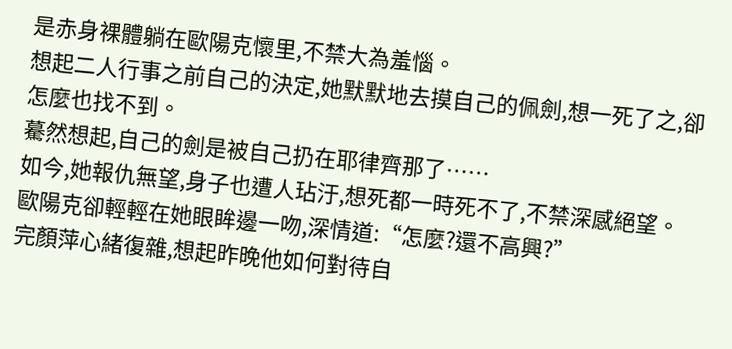是赤身裸體躺在歐陽克懷里,不禁大為羞惱。
想起二人行事之前自己的決定,她默默地去摸自己的佩劍,想一死了之,卻怎麼也找不到。
驀然想起,自己的劍是被自己扔在耶律齊那了……
如今,她報仇無望,身子也遭人玷汙,想死都一時死不了,不禁深感絕望。
歐陽克卻輕輕在她眼眸邊一吻,深情道:“怎麼?還不高興?”
完顏萍心緒復雜,想起昨晚他如何對待自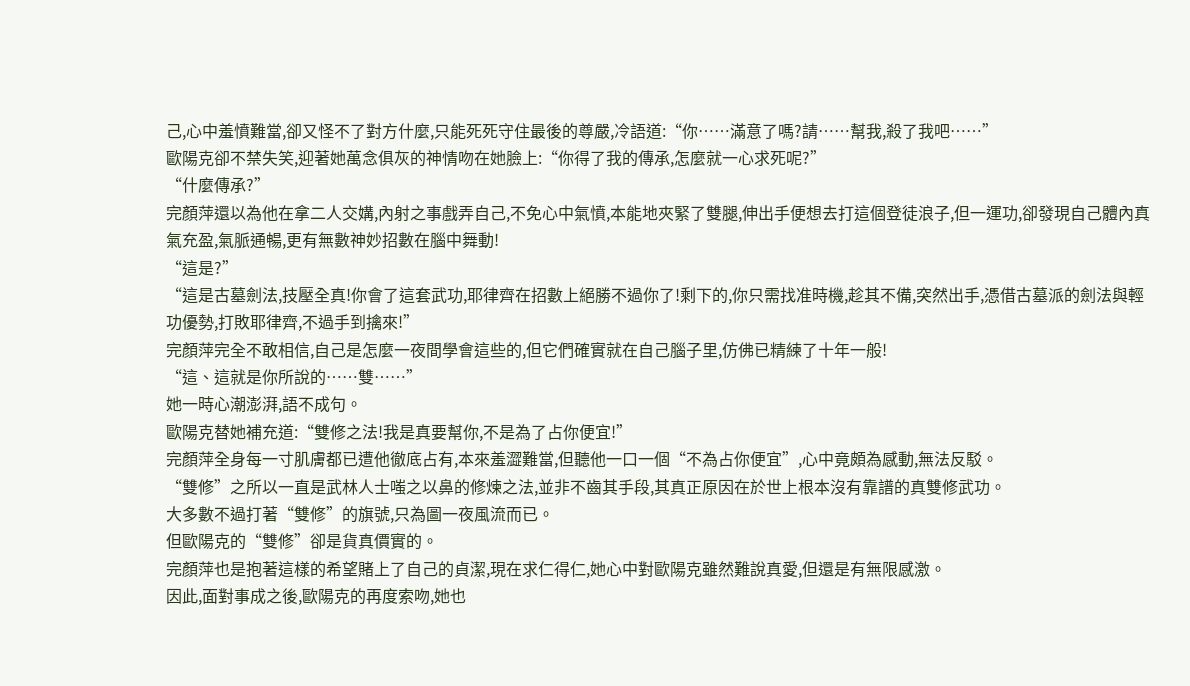己,心中羞憤難當,卻又怪不了對方什麼,只能死死守住最後的尊嚴,冷語道:“你……滿意了嗎?請……幫我,殺了我吧……”
歐陽克卻不禁失笑,迎著她萬念俱灰的神情吻在她臉上:“你得了我的傳承,怎麼就一心求死呢?”
“什麼傳承?”
完顏萍還以為他在拿二人交媾,內射之事戲弄自己,不免心中氣憤,本能地夾緊了雙腿,伸出手便想去打這個登徒浪子,但一運功,卻發現自己體內真氣充盈,氣脈通暢,更有無數神妙招數在腦中舞動!
“這是?”
“這是古墓劍法,技壓全真!你會了這套武功,耶律齊在招數上絕勝不過你了!剩下的,你只需找准時機,趁其不備,突然出手,憑借古墓派的劍法與輕功優勢,打敗耶律齊,不過手到擒來!”
完顏萍完全不敢相信,自己是怎麼一夜間學會這些的,但它們確實就在自己腦子里,仿佛已精練了十年一般!
“這、這就是你所說的……雙……”
她一時心潮澎湃,語不成句。
歐陽克替她補充道:“雙修之法!我是真要幫你,不是為了占你便宜!”
完顏萍全身每一寸肌膚都已遭他徹底占有,本來羞澀難當,但聽他一口一個“不為占你便宜”,心中竟頗為感動,無法反駁。
“雙修”之所以一直是武林人士嗤之以鼻的修煉之法,並非不齒其手段,其真正原因在於世上根本沒有靠譜的真雙修武功。
大多數不過打著“雙修”的旗號,只為圖一夜風流而已。
但歐陽克的“雙修”卻是貨真價實的。
完顏萍也是抱著這樣的希望賭上了自己的貞潔,現在求仁得仁,她心中對歐陽克雖然難說真愛,但還是有無限感激。
因此,面對事成之後,歐陽克的再度索吻,她也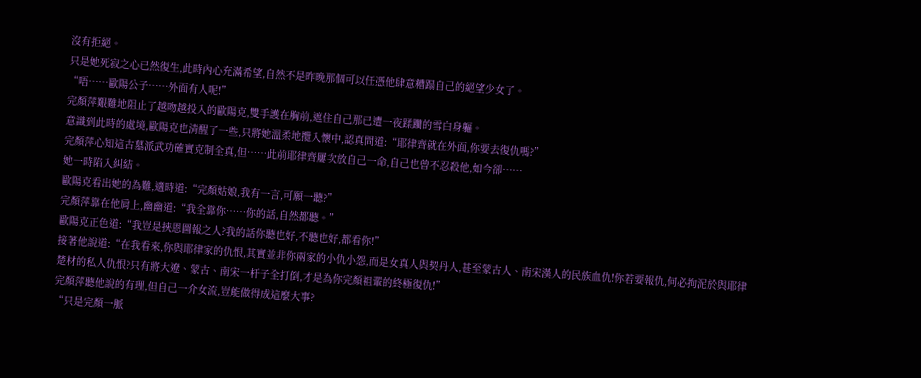沒有拒絕。
只是她死寂之心已然復生,此時內心充滿希望,自然不是昨晚那個可以任憑他肆意糟蹋自己的絕望少女了。
“唔……歐陽公子……外面有人呢!”
完顏萍艱難地阻止了越吻越投入的歐陽克,雙手護在胸前,遮住自己那已遭一夜蹂躪的雪白身軀。
意識到此時的處境,歐陽克也清醒了一些,只將她溫柔地攬入懷中,認真問道:“耶律齊就在外面,你要去復仇嗎?”
完顏萍心知這古墓派武功確實克制全真,但……此前耶律齊屢次放自己一命,自己也曾不忍殺他,如今卻……
她一時陷入糾結。
歐陽克看出她的為難,適時道:“完顏姑娘,我有一言,可願一聽?”
完顏萍靠在他肩上,幽幽道:“我全靠你……你的話,自然都聽。”
歐陽克正色道:“我豈是挾恩圖報之人?我的話你聽也好,不聽也好,都看你!”
接著他說道:“在我看來,你與耶律家的仇恨,其實並非你兩家的小仇小怨,而是女真人與契丹人,甚至蒙古人、南宋漢人的民族血仇!你若要報仇,何必拘泥於與耶律楚材的私人仇恨?只有將大遼、蒙古、南宋一杆子全打倒,才是為你完顏祖輩的終極復仇!”
完顏萍聽他說的有理,但自己一介女流,豈能做得成這麼大事?
“只是完顏一脈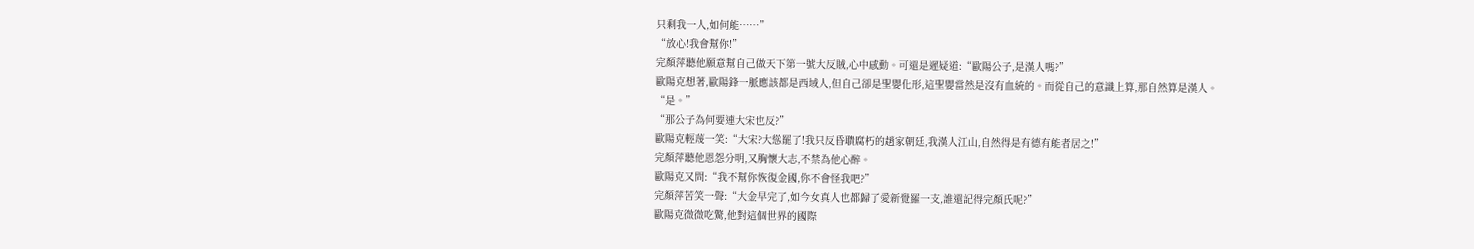只剩我一人,如何能……”
“放心!我會幫你!”
完顏萍聽他願意幫自己做天下第一號大反賊,心中感動。可還是遲疑道:“歐陽公子,是漢人嗎?”
歐陽克想著,歐陽鋒一脈應該都是西域人,但自己卻是聖嬰化形,這聖嬰當然是沒有血統的。而從自己的意識上算,那自然算是漢人。
“是。”
“那公子為何要連大宋也反?”
歐陽克輕蔑一笑:“大宋?大慫罷了!我只反昏聵腐朽的趙家朝廷,我漢人江山,自然得是有德有能者居之!”
完顏萍聽他恩怨分明,又胸懷大志,不禁為他心醉。
歐陽克又問:“我不幫你恢復金國,你不會怪我吧?”
完顏萍苦笑一聲:“大金早完了,如今女真人也都歸了愛新覺羅一支,誰還記得完顏氏呢?”
歐陽克微微吃驚,他對這個世界的國際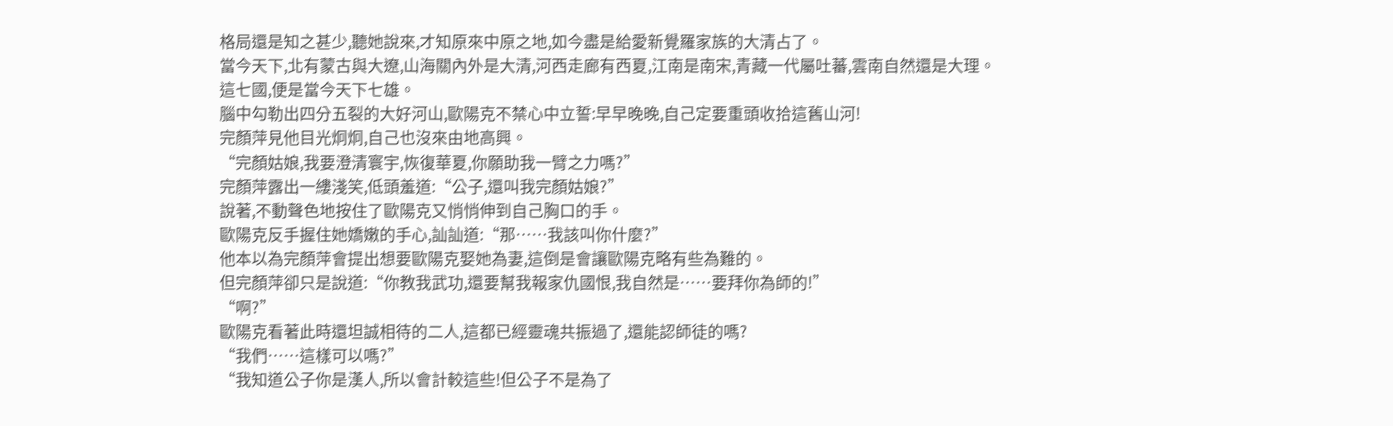格局還是知之甚少,聽她說來,才知原來中原之地,如今盡是給愛新覺羅家族的大清占了。
當今天下,北有蒙古與大遼,山海關內外是大清,河西走廊有西夏,江南是南宋,青藏一代屬吐蕃,雲南自然還是大理。
這七國,便是當今天下七雄。
腦中勾勒出四分五裂的大好河山,歐陽克不禁心中立誓:早早晚晚,自己定要重頭收拾這舊山河!
完顏萍見他目光炯炯,自己也沒來由地高興。
“完顏姑娘,我要澄清寰宇,恢復華夏,你願助我一臂之力嗎?”
完顏萍露出一縷淺笑,低頭羞道:“公子,還叫我完顏姑娘?”
說著,不動聲色地按住了歐陽克又悄悄伸到自己胸口的手。
歐陽克反手握住她嬌嫩的手心,訕訕道:“那……我該叫你什麼?”
他本以為完顏萍會提出想要歐陽克娶她為妻,這倒是會讓歐陽克略有些為難的。
但完顏萍卻只是說道:“你教我武功,還要幫我報家仇國恨,我自然是……要拜你為師的!”
“啊?”
歐陽克看著此時還坦誠相待的二人,這都已經靈魂共振過了,還能認師徒的嗎?
“我們……這樣可以嗎?”
“我知道公子你是漢人,所以會計較這些!但公子不是為了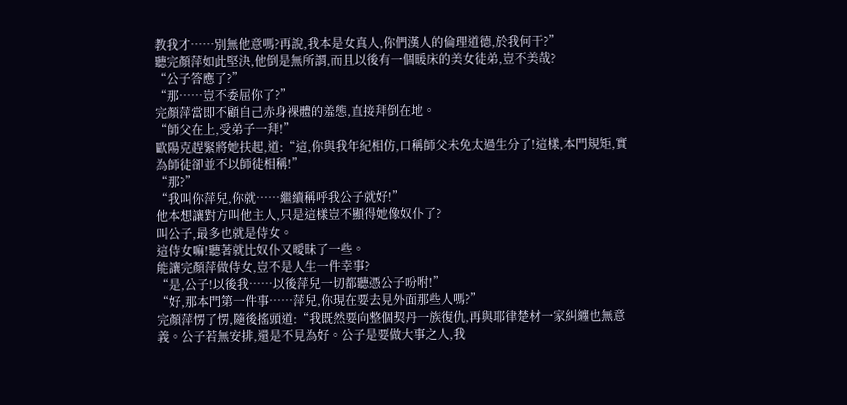教我才……別無他意嗎?再說,我本是女真人,你們漢人的倫理道德,於我何干?”
聽完顏萍如此堅決,他倒是無所謂,而且以後有一個暖床的美女徒弟,豈不美哉?
“公子答應了?”
“那……豈不委屈你了?”
完顏萍當即不顧自己赤身裸體的羞態,直接拜倒在地。
“師父在上,受弟子一拜!”
歐陽克趕緊將她扶起,道:“這,你與我年紀相仿,口稱師父未免太過生分了!這樣,本門規矩,實為師徒卻並不以師徒相稱!”
“那?”
“我叫你萍兒,你就……繼續稱呼我公子就好!”
他本想讓對方叫他主人,只是這樣豈不顯得她像奴仆了?
叫公子,最多也就是侍女。
這侍女嘛!聽著就比奴仆又曖昧了一些。
能讓完顏萍做侍女,豈不是人生一件幸事?
“是,公子!以後我……以後萍兒一切都聽憑公子吩咐!”
“好,那本門第一件事……萍兒,你現在要去見外面那些人嗎?”
完顏萍愣了愣,隨後搖頭道:“我既然要向整個契丹一族復仇,再與耶律楚材一家糾纏也無意義。公子若無安排,還是不見為好。公子是要做大事之人,我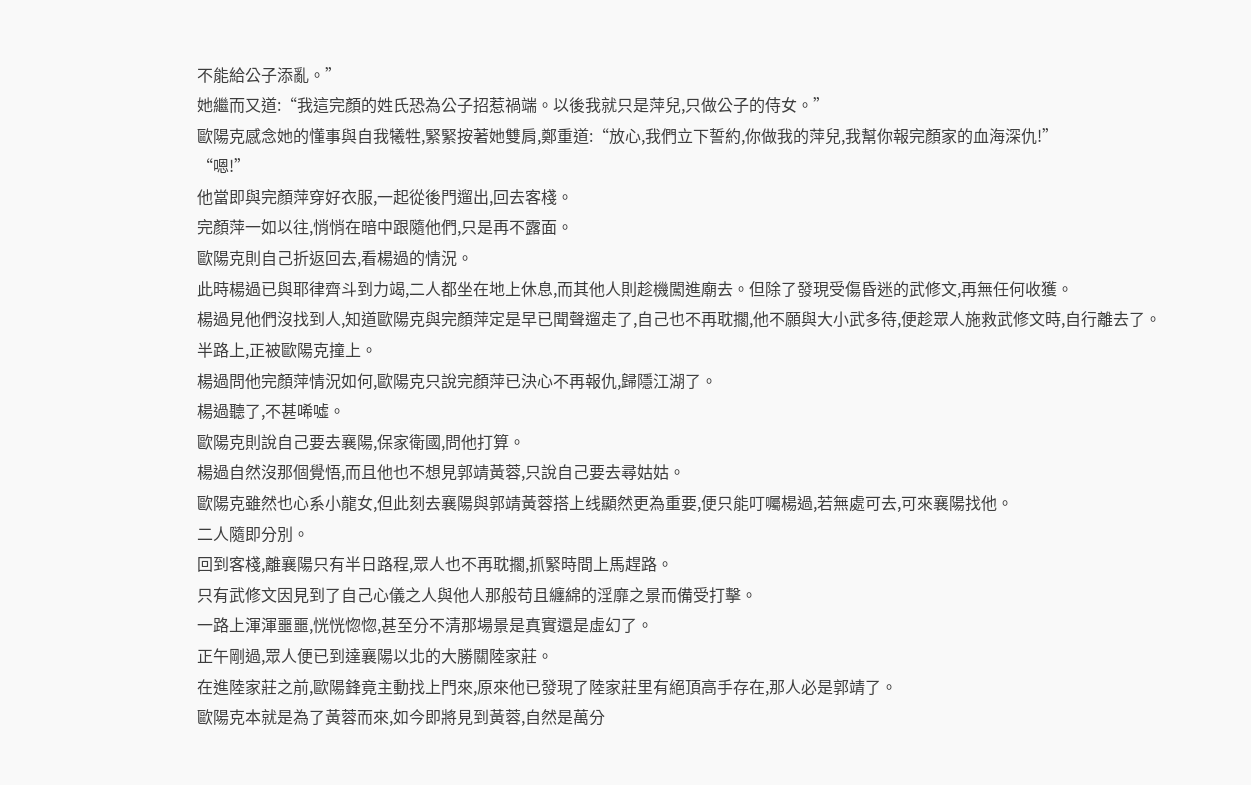不能給公子添亂。”
她繼而又道:“我這完顏的姓氏恐為公子招惹禍端。以後我就只是萍兒,只做公子的侍女。”
歐陽克感念她的懂事與自我犧牲,緊緊按著她雙肩,鄭重道:“放心,我們立下誓約,你做我的萍兒,我幫你報完顏家的血海深仇!”
“嗯!”
他當即與完顏萍穿好衣服,一起從後門遛出,回去客棧。
完顏萍一如以往,悄悄在暗中跟隨他們,只是再不露面。
歐陽克則自己折返回去,看楊過的情況。
此時楊過已與耶律齊斗到力竭,二人都坐在地上休息,而其他人則趁機闖進廟去。但除了發現受傷昏迷的武修文,再無任何收獲。
楊過見他們沒找到人,知道歐陽克與完顏萍定是早已聞聲遛走了,自己也不再耽擱,他不願與大小武多待,便趁眾人施救武修文時,自行離去了。
半路上,正被歐陽克撞上。
楊過問他完顏萍情況如何,歐陽克只說完顏萍已決心不再報仇,歸隱江湖了。
楊過聽了,不甚唏噓。
歐陽克則說自己要去襄陽,保家衛國,問他打算。
楊過自然沒那個覺悟,而且他也不想見郭靖黃蓉,只說自己要去尋姑姑。
歐陽克雖然也心系小龍女,但此刻去襄陽與郭靖黃蓉搭上线顯然更為重要,便只能叮囑楊過,若無處可去,可來襄陽找他。
二人隨即分別。
回到客棧,離襄陽只有半日路程,眾人也不再耽擱,抓緊時間上馬趕路。
只有武修文因見到了自己心儀之人與他人那般苟且纏綿的淫靡之景而備受打擊。
一路上渾渾噩噩,恍恍惚惚,甚至分不清那場景是真實還是虛幻了。
正午剛過,眾人便已到達襄陽以北的大勝關陸家莊。
在進陸家莊之前,歐陽鋒竟主動找上門來,原來他已發現了陸家莊里有絕頂高手存在,那人必是郭靖了。
歐陽克本就是為了黃蓉而來,如今即將見到黃蓉,自然是萬分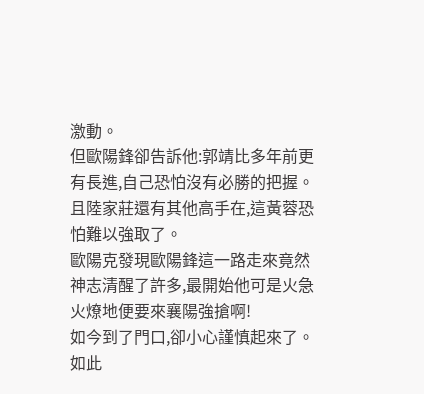激動。
但歐陽鋒卻告訴他:郭靖比多年前更有長進,自己恐怕沒有必勝的把握。且陸家莊還有其他高手在,這黃蓉恐怕難以強取了。
歐陽克發現歐陽鋒這一路走來竟然神志清醒了許多,最開始他可是火急火燎地便要來襄陽強搶啊!
如今到了門口,卻小心謹慎起來了。
如此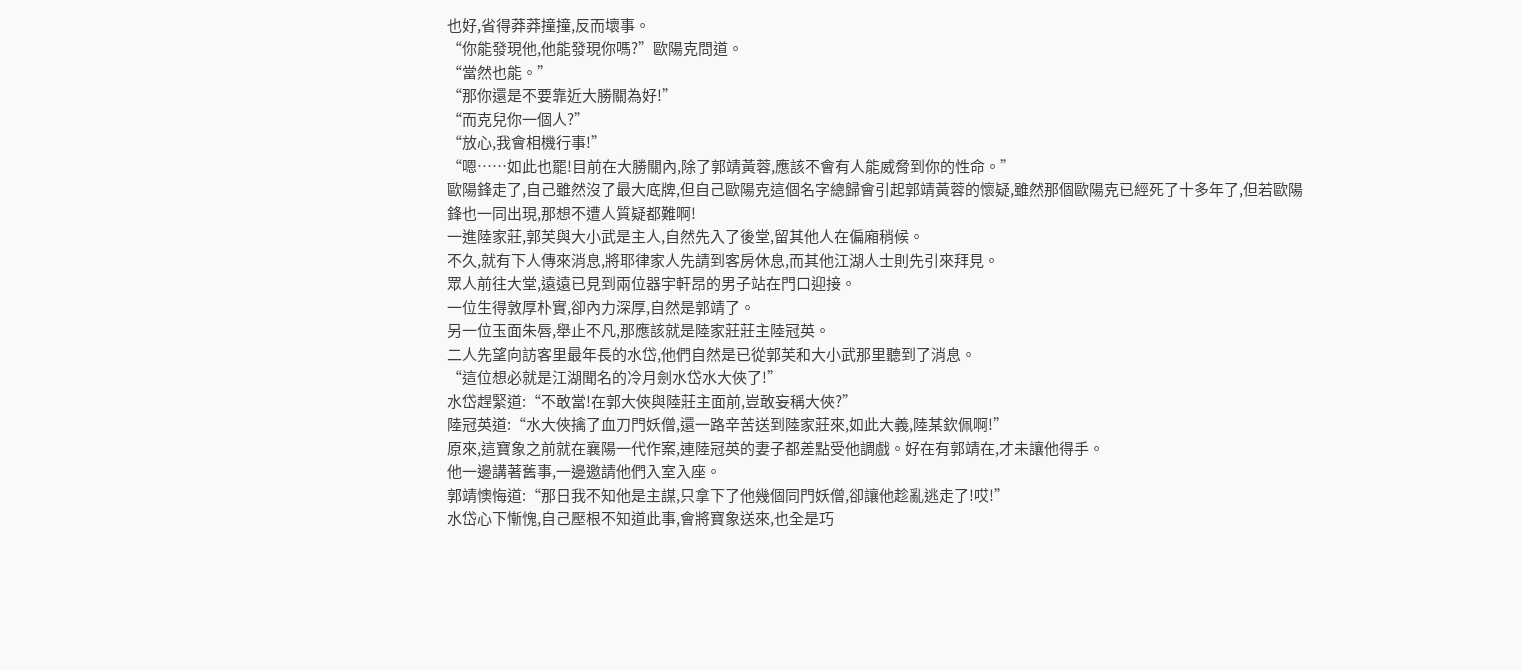也好,省得莽莽撞撞,反而壞事。
“你能發現他,他能發現你嗎?”歐陽克問道。
“當然也能。”
“那你還是不要靠近大勝關為好!”
“而克兒你一個人?”
“放心,我會相機行事!”
“嗯……如此也罷!目前在大勝關內,除了郭靖黃蓉,應該不會有人能威脅到你的性命。”
歐陽鋒走了,自己雖然沒了最大底牌,但自己歐陽克這個名字總歸會引起郭靖黃蓉的懷疑,雖然那個歐陽克已經死了十多年了,但若歐陽鋒也一同出現,那想不遭人質疑都難啊!
一進陸家莊,郭芙與大小武是主人,自然先入了後堂,留其他人在偏廂稍候。
不久,就有下人傳來消息,將耶律家人先請到客房休息,而其他江湖人士則先引來拜見。
眾人前往大堂,遠遠已見到兩位器宇軒昂的男子站在門口迎接。
一位生得敦厚朴實,卻內力深厚,自然是郭靖了。
另一位玉面朱唇,舉止不凡,那應該就是陸家莊莊主陸冠英。
二人先望向訪客里最年長的水岱,他們自然是已從郭芙和大小武那里聽到了消息。
“這位想必就是江湖聞名的冷月劍水岱水大俠了!”
水岱趕緊道:“不敢當!在郭大俠與陸莊主面前,豈敢妄稱大俠?”
陸冠英道:“水大俠擒了血刀門妖僧,還一路辛苦送到陸家莊來,如此大義,陸某欽佩啊!”
原來,這寶象之前就在襄陽一代作案,連陸冠英的妻子都差點受他調戲。好在有郭靖在,才未讓他得手。
他一邊講著舊事,一邊邀請他們入室入座。
郭靖懊悔道:“那日我不知他是主謀,只拿下了他幾個同門妖僧,卻讓他趁亂逃走了!哎!”
水岱心下慚愧,自己壓根不知道此事,會將寶象送來,也全是巧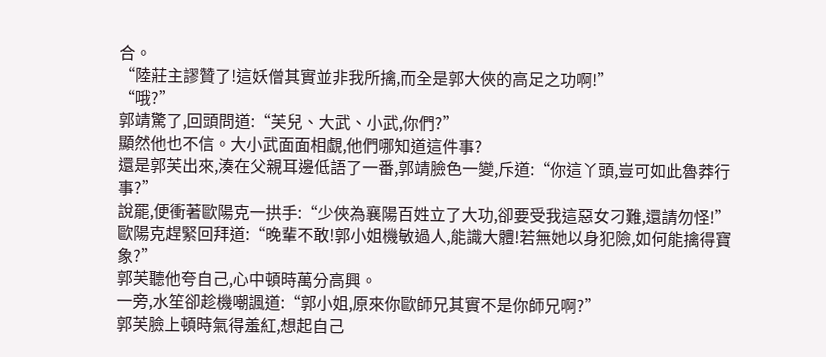合。
“陸莊主謬贊了!這妖僧其實並非我所擒,而全是郭大俠的高足之功啊!”
“哦?”
郭靖驚了,回頭問道:“芙兒、大武、小武,你們?”
顯然他也不信。大小武面面相覷,他們哪知道這件事?
還是郭芙出來,湊在父親耳邊低語了一番,郭靖臉色一變,斥道:“你這丫頭,豈可如此魯莽行事?”
說罷,便衝著歐陽克一拱手:“少俠為襄陽百姓立了大功,卻要受我這惡女刁難,還請勿怪!”
歐陽克趕緊回拜道:“晚輩不敢!郭小姐機敏過人,能識大體!若無她以身犯險,如何能擒得寶象?”
郭芙聽他夸自己,心中頓時萬分高興。
一旁,水笙卻趁機嘲諷道:“郭小姐,原來你歐師兄其實不是你師兄啊?”
郭芙臉上頓時氣得羞紅,想起自己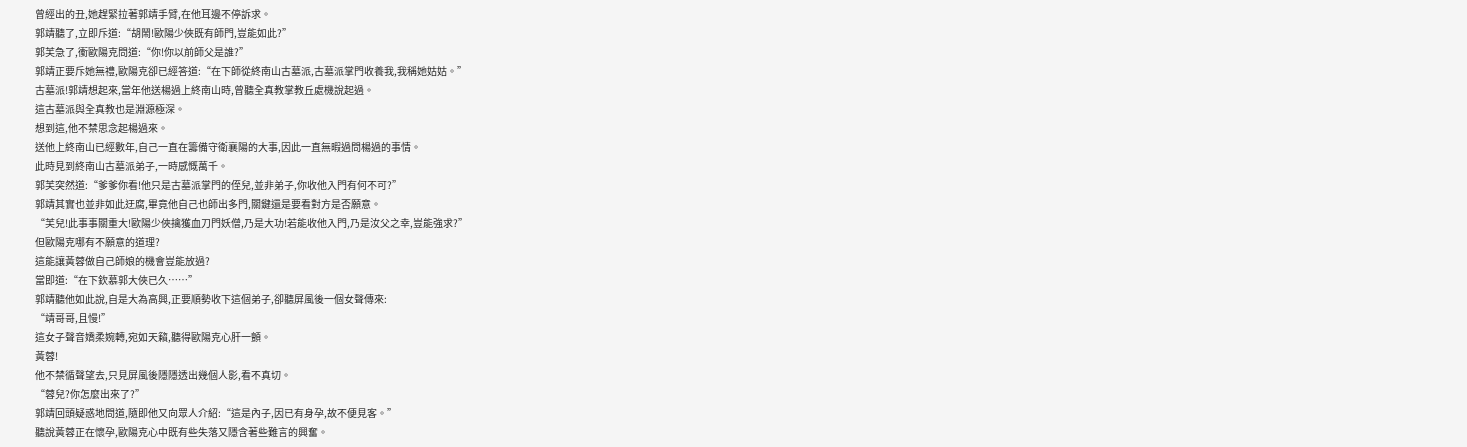曾經出的丑,她趕緊拉著郭靖手臂,在他耳邊不停訴求。
郭靖聽了,立即斥道:“胡鬧!歐陽少俠既有師門,豈能如此?”
郭芙急了,衝歐陽克問道:“你!你以前師父是誰?”
郭靖正要斥她無禮,歐陽克卻已經答道:“在下師從終南山古墓派,古墓派掌門收養我,我稱她姑姑。”
古墓派!郭靖想起來,當年他送楊過上終南山時,曾聽全真教掌教丘處機說起過。
這古墓派與全真教也是淵源極深。
想到這,他不禁思念起楊過來。
送他上終南山已經數年,自己一直在籌備守衛襄陽的大事,因此一直無暇過問楊過的事情。
此時見到終南山古墓派弟子,一時感慨萬千。
郭芙突然道:“爹爹你看!他只是古墓派掌門的侄兒,並非弟子,你收他入門有何不可?”
郭靖其實也並非如此迂腐,畢竟他自己也師出多門,關鍵還是要看對方是否願意。
“芙兒!此事事關重大!歐陽少俠擒獲血刀門妖僧,乃是大功!若能收他入門,乃是汝父之幸,豈能強求?”
但歐陽克哪有不願意的道理?
這能讓黃蓉做自己師娘的機會豈能放過?
當即道:“在下欽慕郭大俠已久……”
郭靖聽他如此說,自是大為高興,正要順勢收下這個弟子,卻聽屏風後一個女聲傳來:
“靖哥哥,且慢!”
這女子聲音嬌柔婉轉,宛如天籟,聽得歐陽克心肝一顫。
黃蓉!
他不禁循聲望去,只見屏風後隱隱透出幾個人影,看不真切。
“蓉兒?你怎麼出來了?”
郭靖回頭疑惑地問道,隨即他又向眾人介紹:“這是內子,因已有身孕,故不便見客。”
聽說黃蓉正在懷孕,歐陽克心中既有些失落又隱含著些難言的興奮。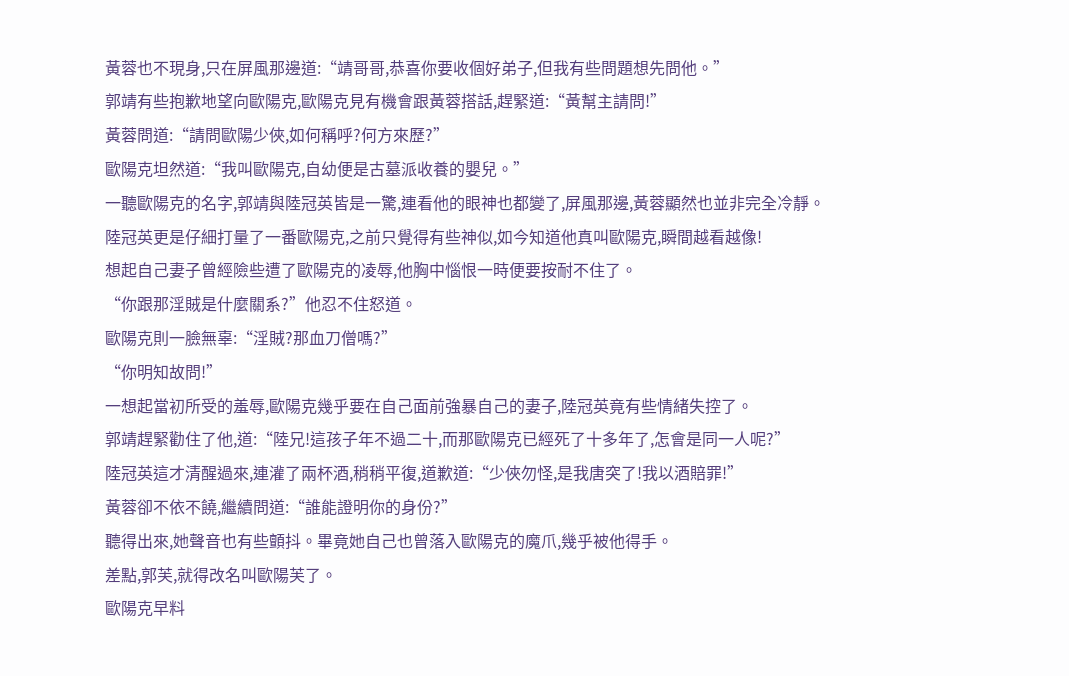黃蓉也不現身,只在屏風那邊道:“靖哥哥,恭喜你要收個好弟子,但我有些問題想先問他。”
郭靖有些抱歉地望向歐陽克,歐陽克見有機會跟黃蓉搭話,趕緊道:“黃幫主請問!”
黃蓉問道:“請問歐陽少俠,如何稱呼?何方來歷?”
歐陽克坦然道:“我叫歐陽克,自幼便是古墓派收養的嬰兒。”
一聽歐陽克的名字,郭靖與陸冠英皆是一驚,連看他的眼神也都變了,屏風那邊,黃蓉顯然也並非完全冷靜。
陸冠英更是仔細打量了一番歐陽克,之前只覺得有些神似,如今知道他真叫歐陽克,瞬間越看越像!
想起自己妻子曾經險些遭了歐陽克的凌辱,他胸中惱恨一時便要按耐不住了。
“你跟那淫賊是什麼關系?”他忍不住怒道。
歐陽克則一臉無辜:“淫賊?那血刀僧嗎?”
“你明知故問!”
一想起當初所受的羞辱,歐陽克幾乎要在自己面前強暴自己的妻子,陸冠英竟有些情緒失控了。
郭靖趕緊勸住了他,道:“陸兄!這孩子年不過二十,而那歐陽克已經死了十多年了,怎會是同一人呢?”
陸冠英這才清醒過來,連灌了兩杯酒,稍稍平復,道歉道:“少俠勿怪,是我唐突了!我以酒賠罪!”
黃蓉卻不依不饒,繼續問道:“誰能證明你的身份?”
聽得出來,她聲音也有些顫抖。畢竟她自己也曾落入歐陽克的魔爪,幾乎被他得手。
差點,郭芙,就得改名叫歐陽芙了。
歐陽克早料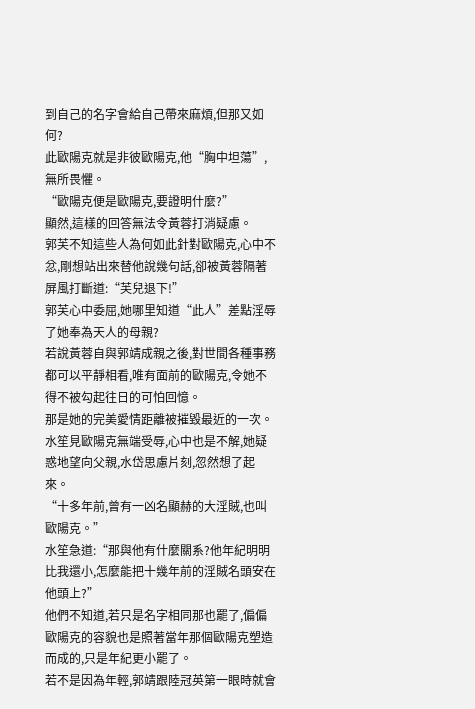到自己的名字會給自己帶來麻煩,但那又如何?
此歐陽克就是非彼歐陽克,他“胸中坦蕩”,無所畏懼。
“歐陽克便是歐陽克,要證明什麼?”
顯然,這樣的回答無法令黃蓉打消疑慮。
郭芙不知這些人為何如此針對歐陽克,心中不忿,剛想站出來替他說幾句話,卻被黃蓉隔著屏風打斷道:“芙兒退下!”
郭芙心中委屈,她哪里知道“此人”差點淫辱了她奉為天人的母親?
若說黃蓉自與郭靖成親之後,對世間各種事務都可以平靜相看,唯有面前的歐陽克,令她不得不被勾起往日的可怕回憶。
那是她的完美愛情距離被摧毀最近的一次。
水笙見歐陽克無端受辱,心中也是不解,她疑惑地望向父親,水岱思慮片刻,忽然想了起來。
“十多年前,曾有一凶名顯赫的大淫賊,也叫歐陽克。”
水笙急道:“那與他有什麼關系?他年紀明明比我還小,怎麼能把十幾年前的淫賊名頭安在他頭上?”
他們不知道,若只是名字相同那也罷了,偏偏歐陽克的容貌也是照著當年那個歐陽克塑造而成的,只是年紀更小罷了。
若不是因為年輕,郭靖跟陸冠英第一眼時就會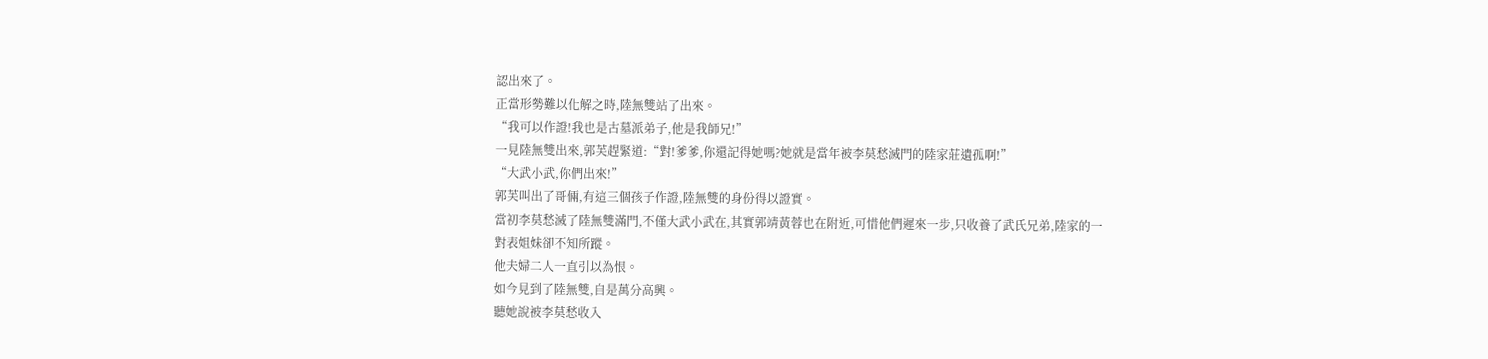認出來了。
正當形勢難以化解之時,陸無雙站了出來。
“我可以作證!我也是古墓派弟子,他是我師兄!”
一見陸無雙出來,郭芙趕緊道:“對!爹爹,你還記得她嗎?她就是當年被李莫愁滅門的陸家莊遺孤啊!”
“大武小武,你們出來!”
郭芙叫出了哥倆,有這三個孩子作證,陸無雙的身份得以證實。
當初李莫愁滅了陸無雙滿門,不僅大武小武在,其實郭靖黃蓉也在附近,可惜他們遲來一步,只收養了武氏兄弟,陸家的一對表姐妹卻不知所蹤。
他夫婦二人一直引以為恨。
如今見到了陸無雙,自是萬分高興。
聽她說被李莫愁收入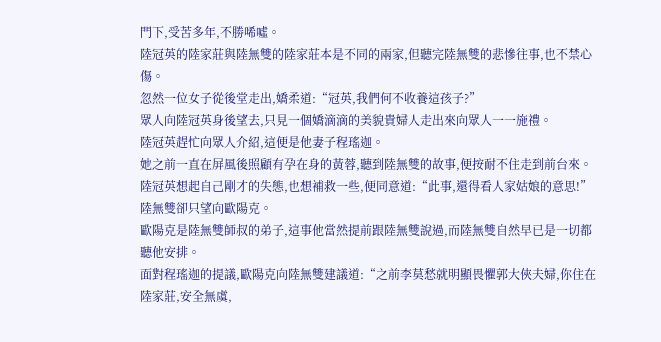門下,受苦多年,不勝唏噓。
陸冠英的陸家莊與陸無雙的陸家莊本是不同的兩家,但聽完陸無雙的悲慘往事,也不禁心傷。
忽然一位女子從後堂走出,嬌柔道:“冠英,我們何不收養這孩子?”
眾人向陸冠英身後望去,只見一個嬌滴滴的美貌貴婦人走出來向眾人一一施禮。
陸冠英趕忙向眾人介紹,這便是他妻子程瑤迦。
她之前一直在屏風後照顧有孕在身的黃蓉,聽到陸無雙的故事,便按耐不住走到前台來。
陸冠英想起自己剛才的失態,也想補救一些,便同意道:“此事,還得看人家姑娘的意思!”
陸無雙卻只望向歐陽克。
歐陽克是陸無雙師叔的弟子,這事他當然提前跟陸無雙說過,而陸無雙自然早已是一切都聽他安排。
面對程瑤迦的提議,歐陽克向陸無雙建議道:“之前李莫愁就明顯畏懼郭大俠夫婦,你住在陸家莊,安全無虞,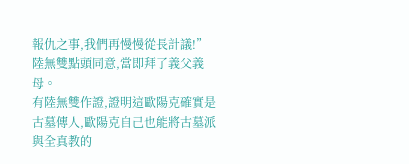報仇之事,我們再慢慢從長計議!”
陸無雙點頭同意,當即拜了義父義母。
有陸無雙作證,證明這歐陽克確實是古墓傳人,歐陽克自己也能將古墓派與全真教的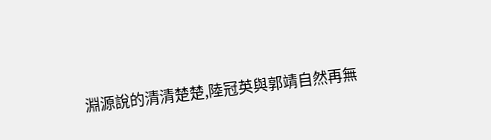淵源說的清清楚楚,陸冠英與郭靖自然再無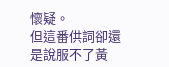懷疑。
但這番供詞卻還是說服不了黃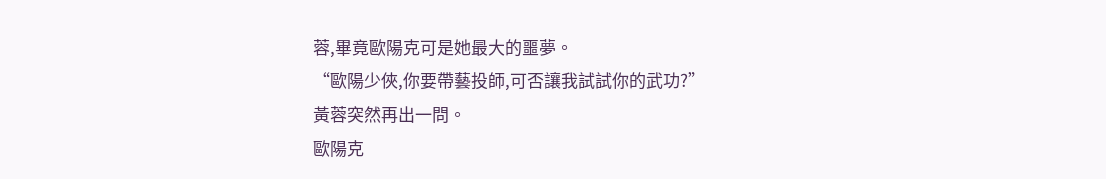蓉,畢竟歐陽克可是她最大的噩夢。
“歐陽少俠,你要帶藝投師,可否讓我試試你的武功?”
黃蓉突然再出一問。
歐陽克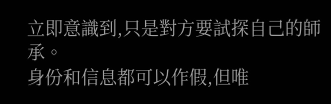立即意識到,只是對方要試探自己的師承。
身份和信息都可以作假,但唯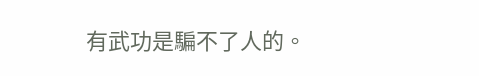有武功是騙不了人的。